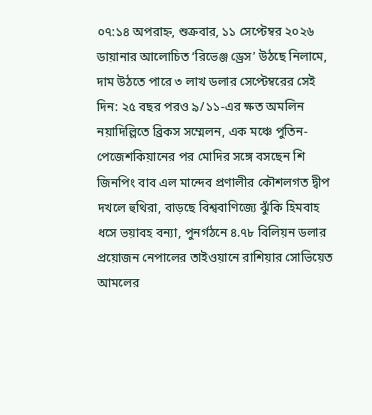০৭:১৪ অপরাহ্ন, শুক্রবার, ১১ সেপ্টেম্বর ২০২৬
ডায়ানার আলোচিত ‘রিভেঞ্জ ড্রেস’ উঠছে নিলামে, দাম উঠতে পারে ৩ লাখ ডলার সেপ্টেম্বরের সেই দিন: ২৫ বছর পরও ৯/১১-এর ক্ষত অমলিন নয়াদিল্লিতে ব্রিকস সম্মেলন, এক মঞ্চে পুতিন-পেজেশকিয়ানের পর মোদির সঙ্গে বসছেন শি জিনপিং বাব এল মান্দেব প্রণালীর কৌশলগত দ্বীপ দখলে হুথিরা, বাড়ছে বিশ্ববাণিজ্যে ঝুঁকি হিমবাহ ধসে ভয়াবহ বন্যা, পুনর্গঠনে ৪.৭৮ বিলিয়ন ডলার প্রয়োজন নেপালের তাইওয়ানে রাশিয়ার সোভিয়েত আমলের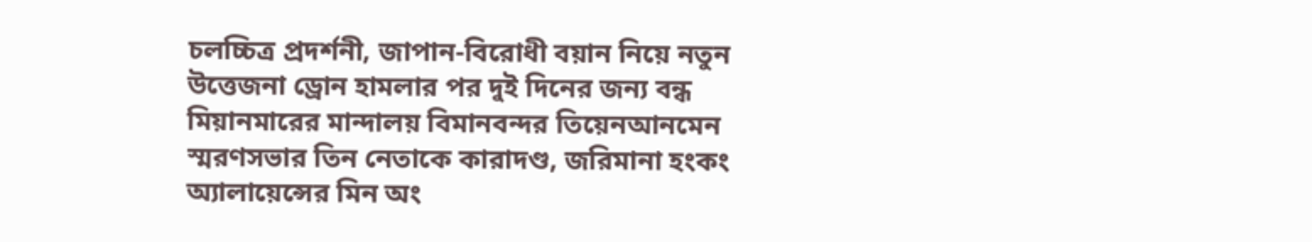চলচ্চিত্র প্রদর্শনী, জাপান-বিরোধী বয়ান নিয়ে নতুন উত্তেজনা ড্রোন হামলার পর দুই দিনের জন্য বন্ধ মিয়ানমারের মান্দালয় বিমানবন্দর তিয়েনআনমেন স্মরণসভার তিন নেতাকে কারাদণ্ড, জরিমানা হংকং অ্যালায়েন্সের মিন অং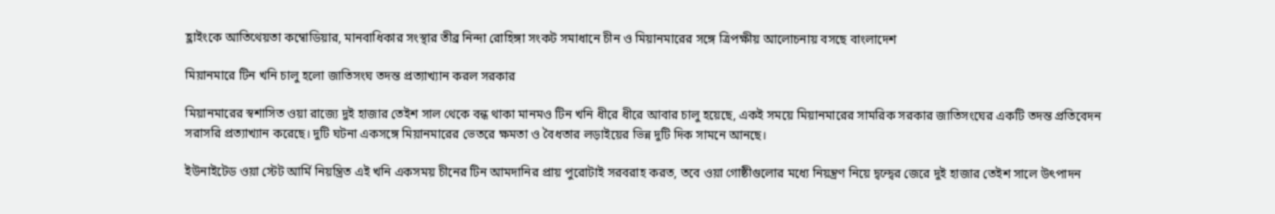হ্লাইংকে আতিথেয়তা কম্বোডিয়ার, মানবাধিকার সংস্থার তীব্র নিন্দা রোহিঙ্গা সংকট সমাধানে চীন ও মিয়ানমারের সঙ্গে ত্রিপক্ষীয় আলোচনায় বসছে বাংলাদেশ

মিয়ানমারে টিন খনি চালু হলো জাতিসংঘ তদন্ত প্রত্যাখ্যান করল সরকার

মিয়ানমারের স্বশাসিত ওয়া রাজ্যে দুই হাজার তেইশ সাল থেকে বন্ধ থাকা মানমও টিন খনি ধীরে ধীরে আবার চালু হয়েছে, একই সময়ে মিয়ানমারের সামরিক সরকার জাতিসংঘের একটি তদন্ত প্রতিবেদন সরাসরি প্রত্যাখ্যান করেছে। দুটি ঘটনা একসঙ্গে মিয়ানমারের ভেতরে ক্ষমতা ও বৈধতার লড়াইয়ের ভিন্ন দুটি দিক সামনে আনছে।

ইউনাইটেড ওয়া স্টেট আর্মি নিয়ন্ত্রিত এই খনি একসময় চীনের টিন আমদানির প্রায় পুরোটাই সরবরাহ করত, তবে ওয়া গোষ্ঠীগুলোর মধ্যে নিয়ন্ত্রণ নিয়ে দ্বন্দ্বের জেরে দুই হাজার তেইশ সালে উৎপাদন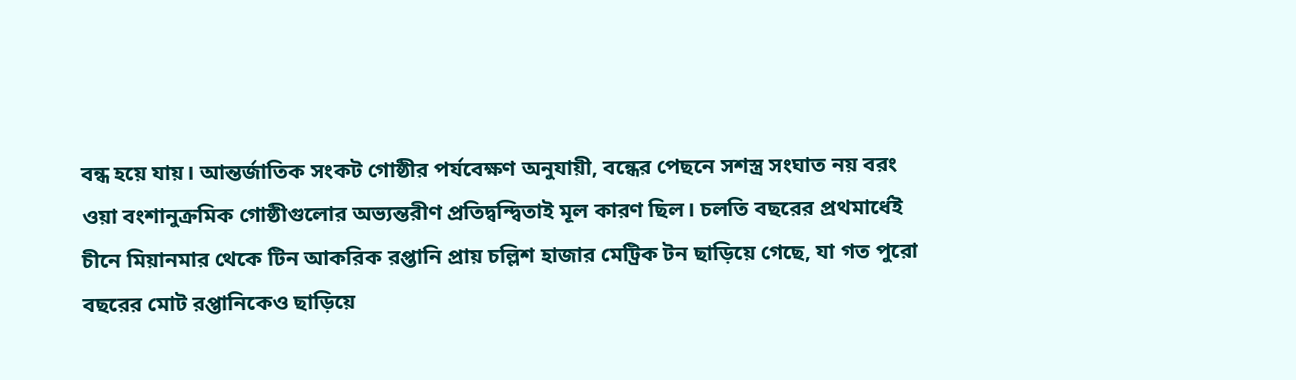বন্ধ হয়ে যায়। আন্তর্জাতিক সংকট গোষ্ঠীর পর্যবেক্ষণ অনুযায়ী, বন্ধের পেছনে সশস্ত্র সংঘাত নয় বরং ওয়া বংশানুক্রমিক গোষ্ঠীগুলোর অভ্যন্তরীণ প্রতিদ্বন্দ্বিতাই মূল কারণ ছিল। চলতি বছরের প্রথমার্ধেই চীনে মিয়ানমার থেকে টিন আকরিক রপ্তানি প্রায় চল্লিশ হাজার মেট্রিক টন ছাড়িয়ে গেছে, যা গত পুরো বছরের মোট রপ্তানিকেও ছাড়িয়ে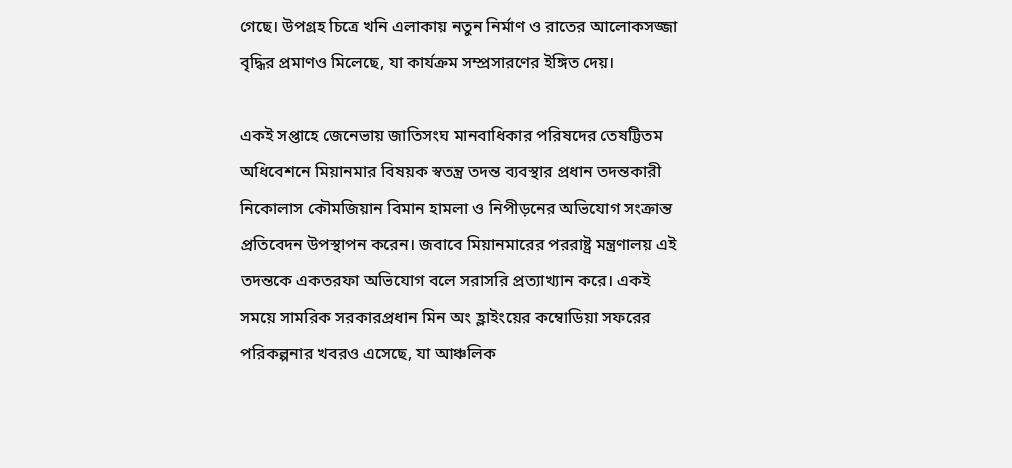গেছে। উপগ্রহ চিত্রে খনি এলাকায় নতুন নির্মাণ ও রাতের আলোকসজ্জা বৃদ্ধির প্রমাণও মিলেছে, যা কার্যক্রম সম্প্রসারণের ইঙ্গিত দেয়।

একই সপ্তাহে জেনেভায় জাতিসংঘ মানবাধিকার পরিষদের তেষট্টিতম অধিবেশনে মিয়ানমার বিষয়ক স্বতন্ত্র তদন্ত ব্যবস্থার প্রধান তদন্তকারী নিকোলাস কৌমজিয়ান বিমান হামলা ও নিপীড়নের অভিযোগ সংক্রান্ত প্রতিবেদন উপস্থাপন করেন। জবাবে মিয়ানমারের পররাষ্ট্র মন্ত্রণালয় এই তদন্তকে একতরফা অভিযোগ বলে সরাসরি প্রত্যাখ্যান করে। একই সময়ে সামরিক সরকারপ্রধান মিন অং হ্লাইংয়ের কম্বোডিয়া সফরের পরিকল্পনার খবরও এসেছে, যা আঞ্চলিক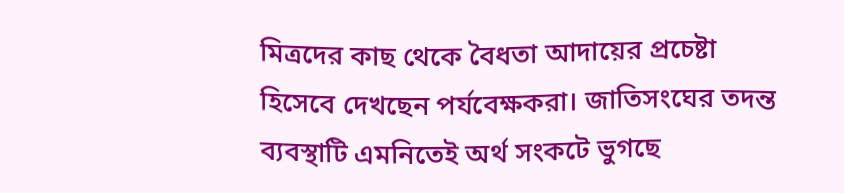মিত্রদের কাছ থেকে বৈধতা আদায়ের প্রচেষ্টা হিসেবে দেখছেন পর্যবেক্ষকরা। জাতিসংঘের তদন্ত ব্যবস্থাটি এমনিতেই অর্থ সংকটে ভুগছে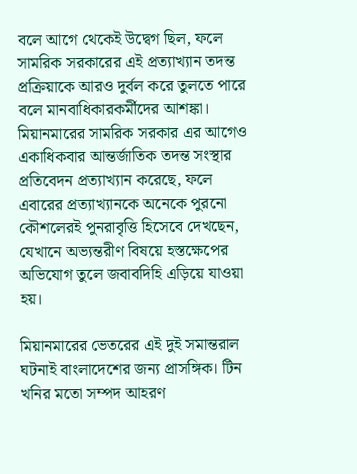বলে আগে থেকেই উদ্বেগ ছিল, ফলে সামরিক সরকারের এই প্রত্যাখ্যান তদন্ত প্রক্রিয়াকে আরও দুর্বল করে তুলতে পারে বলে মানবাধিকারকর্মীদের আশঙ্কা। মিয়ানমারের সামরিক সরকার এর আগেও একাধিকবার আন্তর্জাতিক তদন্ত সংস্থার প্রতিবেদন প্রত্যাখ্যান করেছে, ফলে এবারের প্রত্যাখ্যানকে অনেকে পুরনো কৌশলেরই পুনরাবৃত্তি হিসেবে দেখছেন, যেখানে অভ্যন্তরীণ বিষয়ে হস্তক্ষেপের অভিযোগ তুলে জবাবদিহি এড়িয়ে যাওয়া হয়।

মিয়ানমারের ভেতরের এই দুই সমান্তরাল ঘটনাই বাংলাদেশের জন্য প্রাসঙ্গিক। টিন খনির মতো সম্পদ আহরণ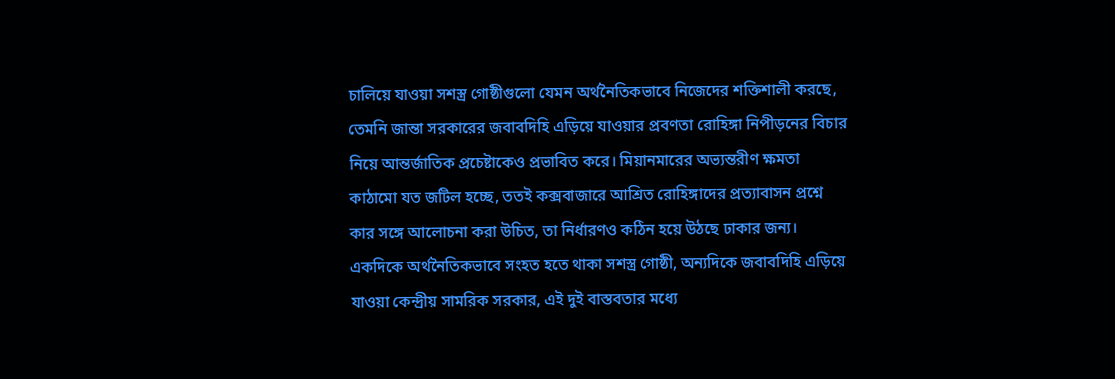চালিয়ে যাওয়া সশস্ত্র গোষ্ঠীগুলো যেমন অর্থনৈতিকভাবে নিজেদের শক্তিশালী করছে, তেমনি জান্তা সরকারের জবাবদিহি এড়িয়ে যাওয়ার প্রবণতা রোহিঙ্গা নিপীড়নের বিচার নিয়ে আন্তর্জাতিক প্রচেষ্টাকেও প্রভাবিত করে। মিয়ানমারের অভ্যন্তরীণ ক্ষমতা কাঠামো যত জটিল হচ্ছে, ততই কক্সবাজারে আশ্রিত রোহিঙ্গাদের প্রত্যাবাসন প্রশ্নে কার সঙ্গে আলোচনা করা উচিত, তা নির্ধারণও কঠিন হয়ে উঠছে ঢাকার জন্য। একদিকে অর্থনৈতিকভাবে সংহত হতে থাকা সশস্ত্র গোষ্ঠী, অন্যদিকে জবাবদিহি এড়িয়ে যাওয়া কেন্দ্রীয় সামরিক সরকার, এই দুই বাস্তবতার মধ্যে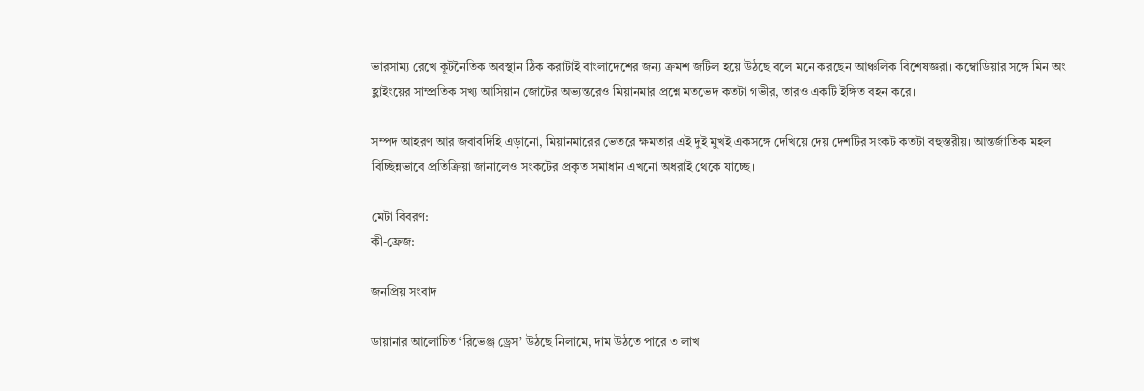ভারসাম্য রেখে কূটনৈতিক অবস্থান ঠিক করাটাই বাংলাদেশের জন্য ক্রমশ জটিল হয়ে উঠছে বলে মনে করছেন আঞ্চলিক বিশেষজ্ঞরা। কম্বোডিয়ার সঙ্গে মিন অং হ্লাইংয়ের সাম্প্রতিক সখ্য আসিয়ান জোটের অভ্যন্তরেও মিয়ানমার প্রশ্নে মতভেদ কতটা গভীর, তারও একটি ইঙ্গিত বহন করে।

সম্পদ আহরণ আর জবাবদিহি এড়ানো, মিয়ানমারের ভেতরে ক্ষমতার এই দুই মুখই একসঙ্গে দেখিয়ে দেয় দেশটির সংকট কতটা বহুস্তরীয়। আন্তর্জাতিক মহল বিচ্ছিন্নভাবে প্রতিক্রিয়া জানালেও সংকটের প্রকৃত সমাধান এখনো অধরাই থেকে যাচ্ছে।

মেটা বিবরণ:
কী-ফ্রেজ:

জনপ্রিয় সংবাদ

ডায়ানার আলোচিত ‘রিভেঞ্জ ড্রেস’ উঠছে নিলামে, দাম উঠতে পারে ৩ লাখ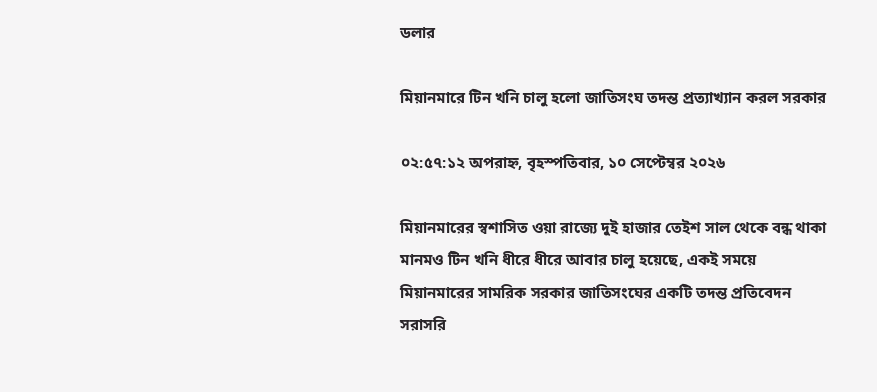ডলার

মিয়ানমারে টিন খনি চালু হলো জাতিসংঘ তদন্ত প্রত্যাখ্যান করল সরকার

০২:৫৭:১২ অপরাহ্ন, বৃহস্পতিবার, ১০ সেপ্টেম্বর ২০২৬

মিয়ানমারের স্বশাসিত ওয়া রাজ্যে দুই হাজার তেইশ সাল থেকে বন্ধ থাকা মানমও টিন খনি ধীরে ধীরে আবার চালু হয়েছে, একই সময়ে মিয়ানমারের সামরিক সরকার জাতিসংঘের একটি তদন্ত প্রতিবেদন সরাসরি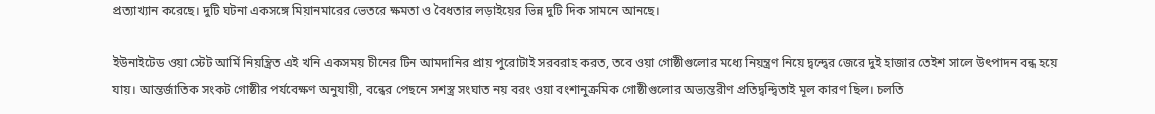প্রত্যাখ্যান করেছে। দুটি ঘটনা একসঙ্গে মিয়ানমারের ভেতরে ক্ষমতা ও বৈধতার লড়াইয়ের ভিন্ন দুটি দিক সামনে আনছে।

ইউনাইটেড ওয়া স্টেট আর্মি নিয়ন্ত্রিত এই খনি একসময় চীনের টিন আমদানির প্রায় পুরোটাই সরবরাহ করত, তবে ওয়া গোষ্ঠীগুলোর মধ্যে নিয়ন্ত্রণ নিয়ে দ্বন্দ্বের জেরে দুই হাজার তেইশ সালে উৎপাদন বন্ধ হয়ে যায়। আন্তর্জাতিক সংকট গোষ্ঠীর পর্যবেক্ষণ অনুযায়ী, বন্ধের পেছনে সশস্ত্র সংঘাত নয় বরং ওয়া বংশানুক্রমিক গোষ্ঠীগুলোর অভ্যন্তরীণ প্রতিদ্বন্দ্বিতাই মূল কারণ ছিল। চলতি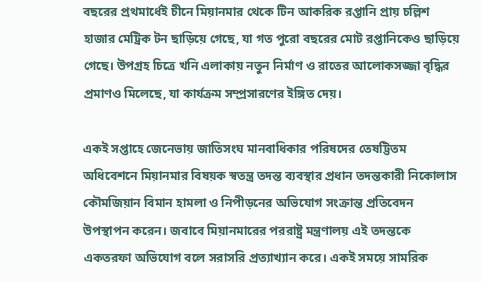বছরের প্রথমার্ধেই চীনে মিয়ানমার থেকে টিন আকরিক রপ্তানি প্রায় চল্লিশ হাজার মেট্রিক টন ছাড়িয়ে গেছে, যা গত পুরো বছরের মোট রপ্তানিকেও ছাড়িয়ে গেছে। উপগ্রহ চিত্রে খনি এলাকায় নতুন নির্মাণ ও রাতের আলোকসজ্জা বৃদ্ধির প্রমাণও মিলেছে, যা কার্যক্রম সম্প্রসারণের ইঙ্গিত দেয়।

একই সপ্তাহে জেনেভায় জাতিসংঘ মানবাধিকার পরিষদের তেষট্টিতম অধিবেশনে মিয়ানমার বিষয়ক স্বতন্ত্র তদন্ত ব্যবস্থার প্রধান তদন্তকারী নিকোলাস কৌমজিয়ান বিমান হামলা ও নিপীড়নের অভিযোগ সংক্রান্ত প্রতিবেদন উপস্থাপন করেন। জবাবে মিয়ানমারের পররাষ্ট্র মন্ত্রণালয় এই তদন্তকে একতরফা অভিযোগ বলে সরাসরি প্রত্যাখ্যান করে। একই সময়ে সামরিক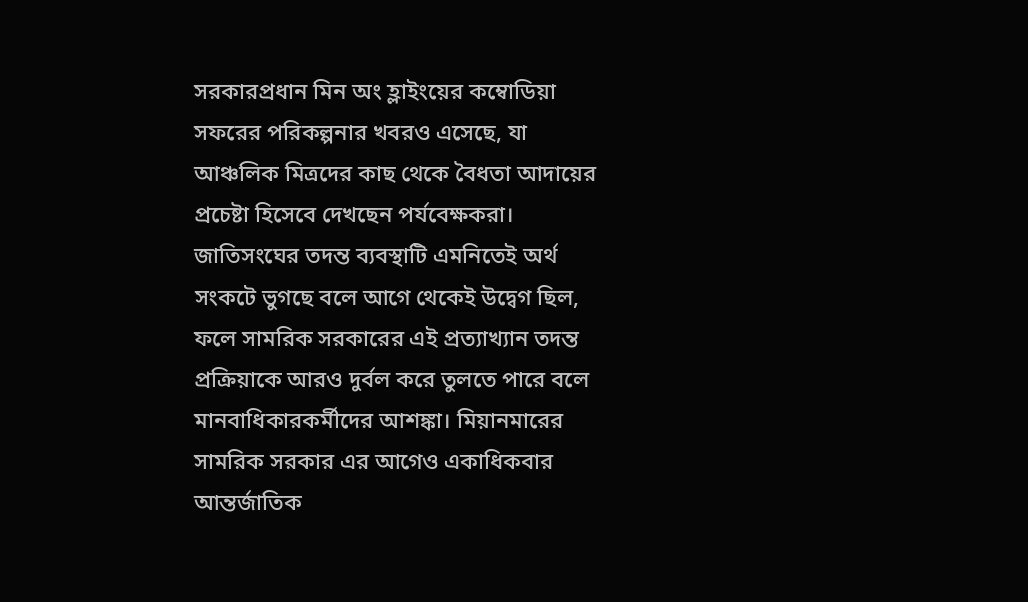সরকারপ্রধান মিন অং হ্লাইংয়ের কম্বোডিয়া সফরের পরিকল্পনার খবরও এসেছে, যা আঞ্চলিক মিত্রদের কাছ থেকে বৈধতা আদায়ের প্রচেষ্টা হিসেবে দেখছেন পর্যবেক্ষকরা। জাতিসংঘের তদন্ত ব্যবস্থাটি এমনিতেই অর্থ সংকটে ভুগছে বলে আগে থেকেই উদ্বেগ ছিল, ফলে সামরিক সরকারের এই প্রত্যাখ্যান তদন্ত প্রক্রিয়াকে আরও দুর্বল করে তুলতে পারে বলে মানবাধিকারকর্মীদের আশঙ্কা। মিয়ানমারের সামরিক সরকার এর আগেও একাধিকবার আন্তর্জাতিক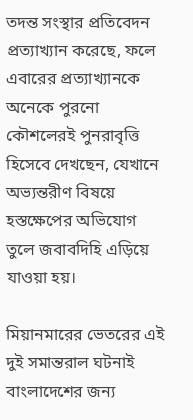তদন্ত সংস্থার প্রতিবেদন প্রত্যাখ্যান করেছে, ফলে এবারের প্রত্যাখ্যানকে অনেকে পুরনো কৌশলেরই পুনরাবৃত্তি হিসেবে দেখছেন, যেখানে অভ্যন্তরীণ বিষয়ে হস্তক্ষেপের অভিযোগ তুলে জবাবদিহি এড়িয়ে যাওয়া হয়।

মিয়ানমারের ভেতরের এই দুই সমান্তরাল ঘটনাই বাংলাদেশের জন্য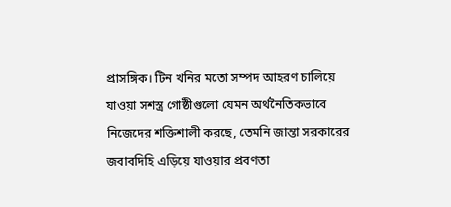প্রাসঙ্গিক। টিন খনির মতো সম্পদ আহরণ চালিয়ে যাওয়া সশস্ত্র গোষ্ঠীগুলো যেমন অর্থনৈতিকভাবে নিজেদের শক্তিশালী করছে, তেমনি জান্তা সরকারের জবাবদিহি এড়িয়ে যাওয়ার প্রবণতা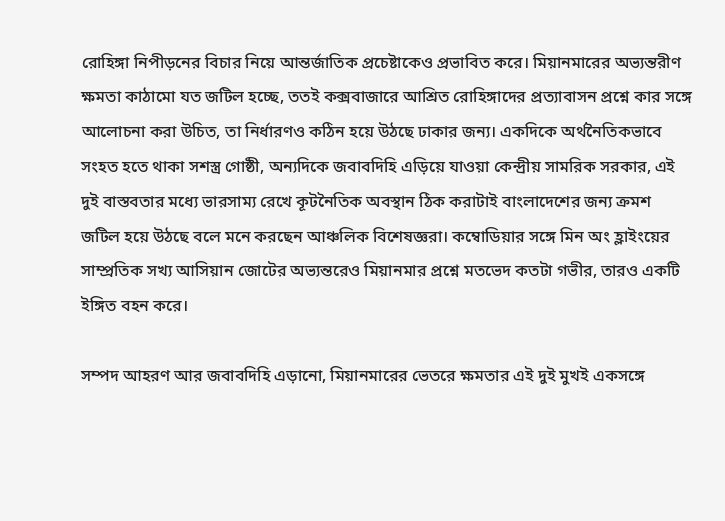রোহিঙ্গা নিপীড়নের বিচার নিয়ে আন্তর্জাতিক প্রচেষ্টাকেও প্রভাবিত করে। মিয়ানমারের অভ্যন্তরীণ ক্ষমতা কাঠামো যত জটিল হচ্ছে, ততই কক্সবাজারে আশ্রিত রোহিঙ্গাদের প্রত্যাবাসন প্রশ্নে কার সঙ্গে আলোচনা করা উচিত, তা নির্ধারণও কঠিন হয়ে উঠছে ঢাকার জন্য। একদিকে অর্থনৈতিকভাবে সংহত হতে থাকা সশস্ত্র গোষ্ঠী, অন্যদিকে জবাবদিহি এড়িয়ে যাওয়া কেন্দ্রীয় সামরিক সরকার, এই দুই বাস্তবতার মধ্যে ভারসাম্য রেখে কূটনৈতিক অবস্থান ঠিক করাটাই বাংলাদেশের জন্য ক্রমশ জটিল হয়ে উঠছে বলে মনে করছেন আঞ্চলিক বিশেষজ্ঞরা। কম্বোডিয়ার সঙ্গে মিন অং হ্লাইংয়ের সাম্প্রতিক সখ্য আসিয়ান জোটের অভ্যন্তরেও মিয়ানমার প্রশ্নে মতভেদ কতটা গভীর, তারও একটি ইঙ্গিত বহন করে।

সম্পদ আহরণ আর জবাবদিহি এড়ানো, মিয়ানমারের ভেতরে ক্ষমতার এই দুই মুখই একসঙ্গে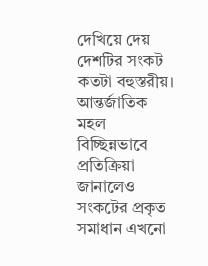দেখিয়ে দেয় দেশটির সংকট কতটা বহুস্তরীয়। আন্তর্জাতিক মহল বিচ্ছিন্নভাবে প্রতিক্রিয়া জানালেও সংকটের প্রকৃত সমাধান এখনো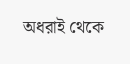অধরাই থেকে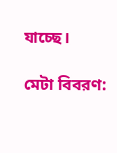যাচ্ছে।

মেটা বিবরণ: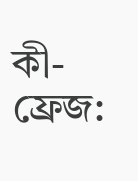কী-ফ্রেজ: